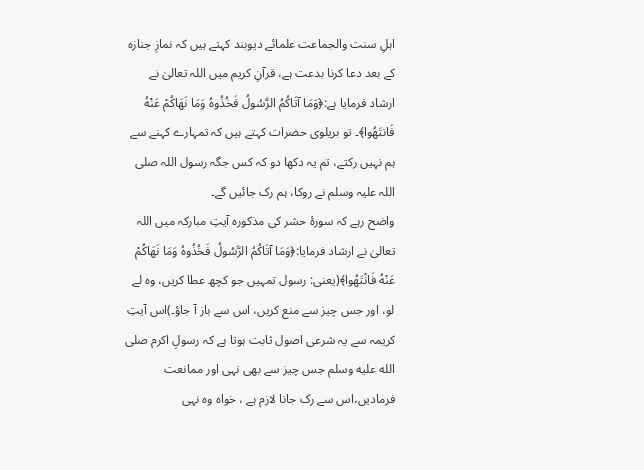اہلِ سنت والجماعت علمائے دیوبند کہتے ہیں کہ نمازِ جنازہ کے بعد دعا کرنا بدعت ہے، قرآنِ کریم میں اللہ تعالیٰ نے ارشاد فرمایا ہے:﴿وَمَا آتَاكُمُ الرَّسُولُ فَخُذُوهُ وَمَا نَهَاكُمْ عَنْهُ فَانتَهُوا﴾۔ تو بریلوی حضرات کہتے ہیں کہ تمہارے کہنے سے ہم نہیں رکتے، تم یہ دکھا دو کہ کس جگہ رسول اللہ صلی اللہ علیہ وسلم نے روکا، ہم رک جائیں گے۔
واضح رہے کہ سورۂ حشر کی مذکورہ آیتِ مبارکہ میں اللہ تعالیٰ نے ارشاد فرمایا:﴿وَمَا آتَاكُمُ الرَّسُولُ فَخُذُوهُ وَمَا نَهَاكُمْ عَنْهُ فَانْتَهُوا﴾(یعنی: رسول تمہیں جو کچھ عطا کریں، وہ لے لو، اور جس چیز سے منع کریں، اس سے باز آ جاؤ۔)اس آیتِ کریمہ سے یہ شرعی اصول ثابت ہوتا ہے کہ رسولِ اکرم صلى الله عليه وسلم جس چیز سے بھی نہی اور ممانعت فرمادیں،اس سے رک جانا لازم ہے ، خواہ وہ نہی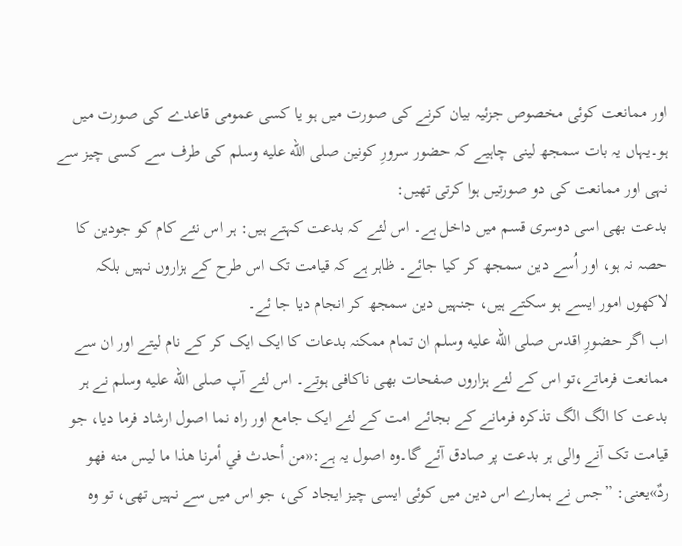اور ممانعت کوئی مخصوص جزئیہ بیان کرنے کی صورت میں ہو یا کسی عمومی قاعدے کی صورت میں ہو۔یہاں یہ بات سمجھ لینی چاہیے کہ حضور سرورِ کونین صلى الله عليه وسلم کی طرف سے کسی چیز سے نہی اور ممانعت کی دو صورتیں ہوا کرتی تھیں:
بدعت بھی اسی دوسری قسم میں داخل ہے۔ اس لئے کہ بدعت کہتے ہیں: ہر اس نئے کام کو جودین کا حصہ نہ ہو، اور اُسے دین سمجھ کر کیا جائے۔ ظاہر ہے کہ قیامت تک اس طرح کے ہزاروں نہیں بلکہ لاکھوں امور ایسے ہو سکتے ہیں، جنہیں دین سمجھ کر انجام دیا جا ئے۔
اب اگر حضورِ اقدس صلى الله عليه وسلم ان تمام ممکنہ بدعات کا ایک ایک کر کے نام لیتے اور ان سے ممانعت فرماتے،تو اس کے لئے ہزاروں صفحات بھی ناکافی ہوتے۔ اس لئے آپ صلى الله عليه وسلم نے ہر بدعت کا الگ الگ تذکرہ فرمانے کے بجائے امت کے لئے ایک جامع اور راہ نما اصول ارشاد فرما دیا، جو قیامت تک آنے والی ہر بدعت پر صادق آئے گا۔وہ اصول یہ ہے:«من أحدث في أمرنا هذا ما ليس منه فهو ردٌ»یعنی: ”جس نے ہمارے اس دین میں کوئی ایسی چیز ایجاد کی، جو اس میں سے نہیں تھی، تو وہ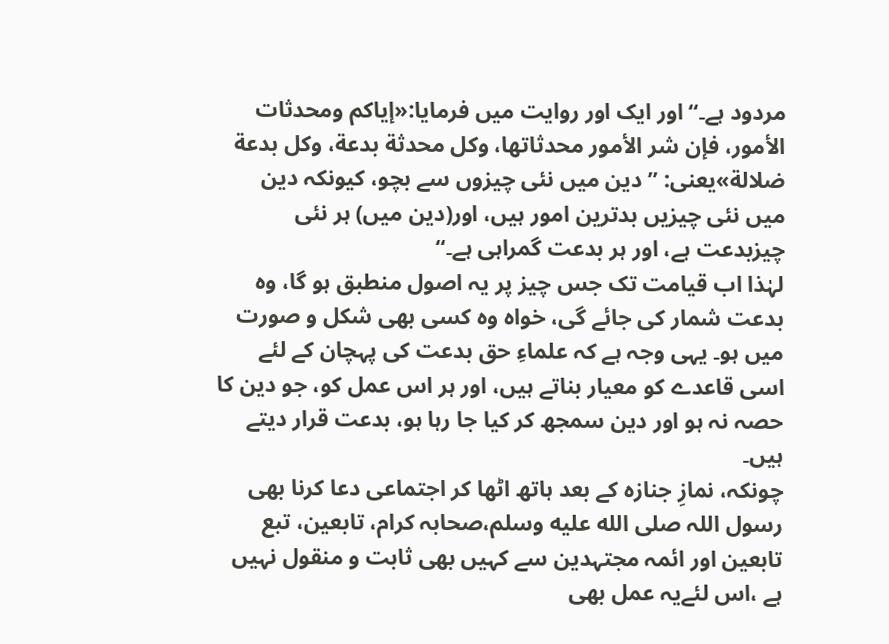مردود ہے۔“اور ایک اور روایت میں فرمایا:«إياكم ومحدثات الأمور، فإن شر الأمور محدثاتها، وكل محدثة بدعة، وكل بدعة ضلالة»یعنی: ”دین میں نئی چیزوں سے بچو، کیونکہ دین میں نئی چیزیں بدترین امور ہیں، اور(دین میں) ہر نئی چیزبدعت ہے، اور ہر بدعت گمراہی ہے۔“
لہٰذا اب قیامت تک جس چیز پر یہ اصول منطبق ہو گا، وہ بدعت شمار کی جائے گی، خواہ وہ کسی بھی شکل و صورت میں ہو۔ یہی وجہ ہے کہ علماءِ حق بدعت کی پہچان کے لئے اسی قاعدے کو معیار بناتے ہیں، اور ہر اس عمل کو، جو دین کا حصہ نہ ہو اور دین سمجھ کر کیا جا رہا ہو، بدعت قرار دیتے ہیں۔
چونکہ، نمازِ جنازہ کے بعد ہاتھ اٹھا کر اجتماعی دعا کرنا بھی رسول اللہ صلى الله عليه وسلم،صحابہ کرام، تابعین، تبع تابعین اور ائمہ مجتہدین سے کہیں بھی ثابت و منقول نہیں ہے ،اس لئےیہ عمل بھی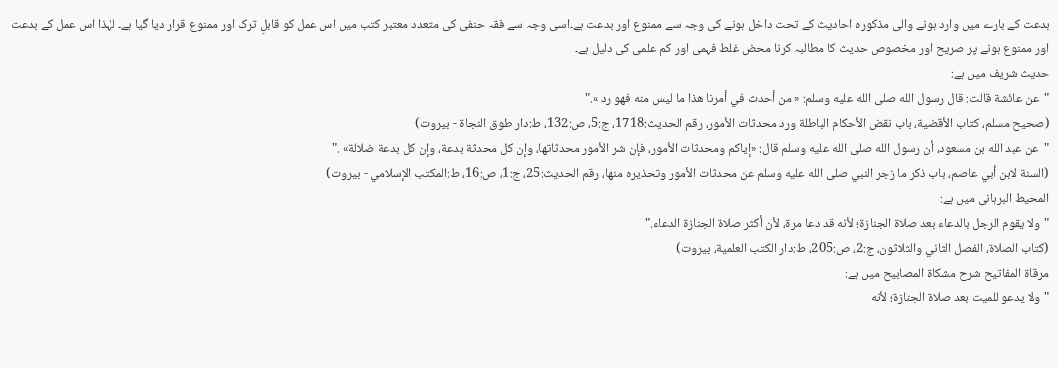بدعت کے بارے میں وارد ہونے والی مذکورہ احادیث کے تحت داخل ہونے کی وجہ سے ممنوع اور بدعت ہے۔اسی وجہ سے فقہ حنفی کی متعدد معتبر کتب میں اس عمل کو قابلِ ترک اور ممنوع قرار دیا گیا ہے۔ لہٰذا اس عمل کے بدعت اور ممنوع ہونے پر صریح اور مخصوص حدیث کا مطالبہ کرنا محض غلط فہمی اور کم علمی کی دلیل ہے۔
حدیث شریف میں ہے:
"عن عائشة قالت: قال رسول الله صلى الله عليه وسلم: « من أحدث في أمرنا هذا ما ليس منه فهو رد »."
(صحيح مسلم، كتاب الأقضية، باب نقض الأحكام الباطلة ورد محدثات الأمور، رقم الحديث:1718، ج:5، ص:132، ط:دار طوق النجاة - بيروت)
"عن عبد الله بن مسعود، أن رسول الله صلى الله عليه وسلم قال: «إياكم ومحدثات الأمور، فإن شر الأمور محدثاتها، وإن كل محدثة بدعة، وإن كل بدعة ضلالة» ."
(السنة لابن أبي عاصم، باب ذكر ما زجر النبي صلى الله عليه وسلم عن محدثات الأمور وتحذيره منها، رقم الحديث:25، ج:1، ص:16، ط:المكتب الإسلامي - بيروت)
المحیط البرہانی میں ہے:
"ولا يقوم الرجل بالدعاء بعد صلاة الجنازة؛ لأنه قد دعا مرة، لأن أكثر صلاة الجنازة الدعاء."
(كتاب الصلاة، الفصل الثاني والثلاثون، ج:2، ص:205، ط:دار الكتب العلمية، بيروت)
مرقاۃ المفاتیح شرح مشکاۃ المصابیح میں ہے:
"ولا يدعو للميت بعد صلاة الجنازة؛ لأنه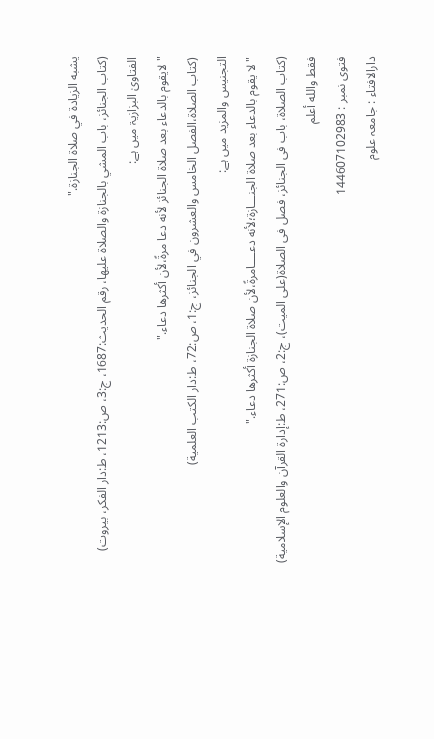يشبه الزيادة في صلاة الجنازة."
(كتاب الجنائز، باب المشي بالجنازة والصلاة عليها، رقم الحديث:1687، ج:3، ص:1213، ط:دار الفكر، بيروت)
الفتاویٰ البزازیۃ میں ہے:
"لایقوم بالدعاء بعد صلاۃ الجنائز لأنه دعا مرۃً،لأن أکثرها دعاء."
(کتاب الصلاۃ،الفصل الخامس والعشرون في الجنائز، ج:1، ص:72، ط:دار الكتب العلمية)
التجنیس والمزید میں ہے:
"لا یقوم بالدعاء بعد صلاۃ الجنـــازۃ؛لأنه دعــــامرۃً،لأن صلاۃ الجنازۃ أکثرها دعاء."
(كتاب الصلاة، باب فى الجنائز، فصل فى الصلاة(على الميت)، ج:2، ص:271، ط:إدارة القرآن والعلوم الإسلامية)
فقط والله أعلم
فتوی نمبر : 144607102983
دارالافتاء : جامعہ علوم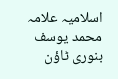اسلامیہ علامہ محمد یوسف بنوری ٹاؤن